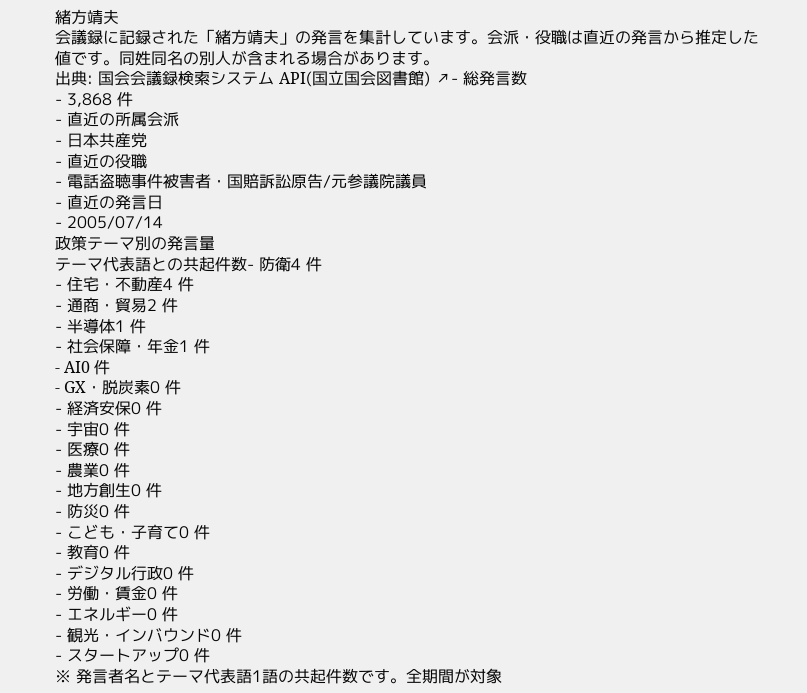緒方靖夫
会議録に記録された「緒方靖夫」の発言を集計しています。会派・役職は直近の発言から推定した値です。同姓同名の別人が含まれる場合があります。
出典: 国会会議録検索システム API(国立国会図書館) ↗- 総発言数
- 3,868 件
- 直近の所属会派
- 日本共産党
- 直近の役職
- 電話盗聴事件被害者・国賠訴訟原告/元参議院議員
- 直近の発言日
- 2005/07/14
政策テーマ別の発言量
テーマ代表語との共起件数- 防衛4 件
- 住宅・不動産4 件
- 通商・貿易2 件
- 半導体1 件
- 社会保障・年金1 件
- AI0 件
- GX・脱炭素0 件
- 経済安保0 件
- 宇宙0 件
- 医療0 件
- 農業0 件
- 地方創生0 件
- 防災0 件
- こども・子育て0 件
- 教育0 件
- デジタル行政0 件
- 労働・賃金0 件
- エネルギー0 件
- 観光・インバウンド0 件
- スタートアップ0 件
※ 発言者名とテーマ代表語1語の共起件数です。全期間が対象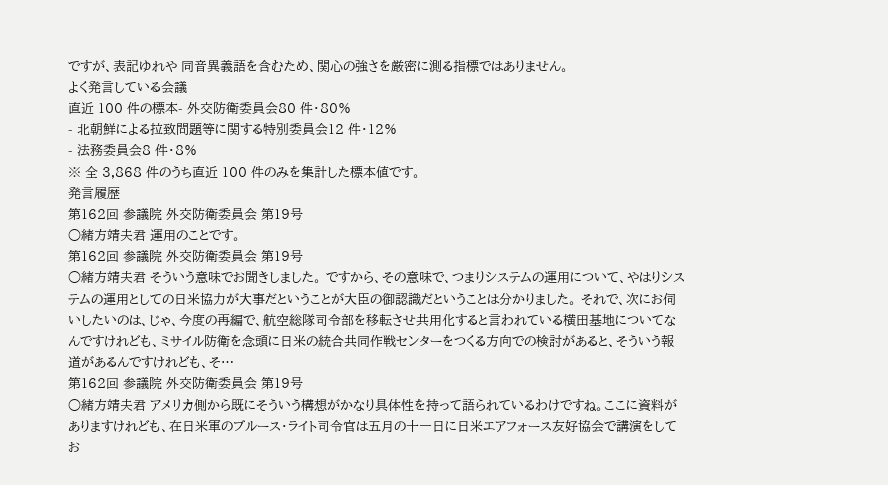ですが、表記ゆれや 同音異義語を含むため、関心の強さを厳密に測る指標ではありません。
よく発言している会議
直近 100 件の標本- 外交防衛委員会80 件・80%
- 北朝鮮による拉致問題等に関する特別委員会12 件・12%
- 法務委員会8 件・8%
※ 全 3,868 件のうち直近 100 件のみを集計した標本値です。
発言履歴
第162回 参議院 外交防衛委員会 第19号
○緒方靖夫君 運用のことです。
第162回 参議院 外交防衛委員会 第19号
○緒方靖夫君 そういう意味でお聞きしました。 ですから、その意味で、つまりシステムの運用について、やはりシステムの運用としての日米協力が大事だということが大臣の御認識だということは分かりました。 それで、次にお伺いしたいのは、じゃ、今度の再編で、航空総隊司令部を移転させ共用化すると言われている横田基地についてなんですけれども、ミサイル防衛を念頭に日米の統合共同作戦センターをつくる方向での検討があると、そういう報道があるんですけれども、そ…
第162回 参議院 外交防衛委員会 第19号
○緒方靖夫君 アメリカ側から既にそういう構想がかなり具体性を持って語られているわけですね。ここに資料がありますけれども、在日米軍のブルース・ライト司令官は五月の十一日に日米エアフォース友好協会で講演をしてお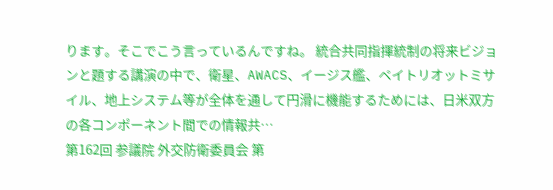ります。そこでこう言っているんですね。 統合共同指揮統制の将来ビジョンと題する講演の中で、衛星、AWACS、イージス艦、ペイトリオットミサイル、地上システム等が全体を通して円滑に機能するためには、日米双方の各コンポーネント間での情報共…
第162回 参議院 外交防衛委員会 第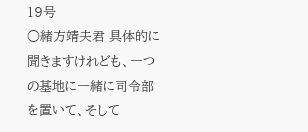19号
○緒方靖夫君 具体的に聞きますけれども、一つの基地に一緒に司令部を置いて、そして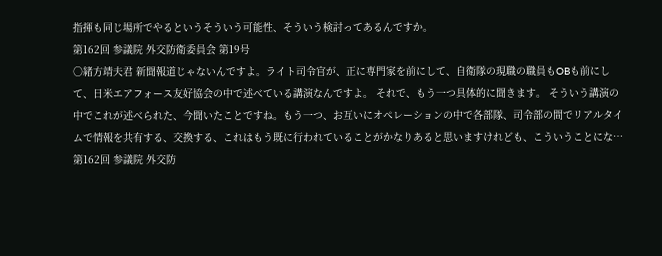指揮も同じ場所でやるというそういう可能性、そういう検討ってあるんですか。
第162回 参議院 外交防衛委員会 第19号
○緒方靖夫君 新聞報道じゃないんですよ。ライト司令官が、正に専門家を前にして、自衛隊の現職の職員もOBも前にして、日米エアフォース友好協会の中で述べている講演なんですよ。 それで、もう一つ具体的に聞きます。 そういう講演の中でこれが述べられた、今聞いたことですね。もう一つ、お互いにオペレーションの中で各部隊、司令部の間でリアルタイムで情報を共有する、交換する、これはもう既に行われていることがかなりあると思いますけれども、こういうことにな…
第162回 参議院 外交防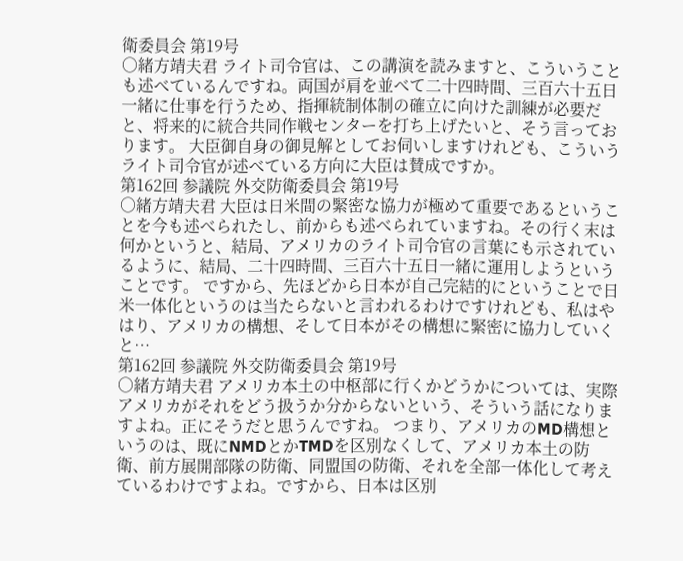衛委員会 第19号
○緒方靖夫君 ライト司令官は、この講演を読みますと、こういうことも述べているんですね。両国が肩を並べて二十四時間、三百六十五日一緒に仕事を行うため、指揮統制体制の確立に向けた訓練が必要だと、将来的に統合共同作戦センターを打ち上げたいと、そう言っております。 大臣御自身の御見解としてお伺いしますけれども、こういうライト司令官が述べている方向に大臣は賛成ですか。
第162回 参議院 外交防衛委員会 第19号
○緒方靖夫君 大臣は日米間の緊密な協力が極めて重要であるということを今も述べられたし、前からも述べられていますね。その行く末は何かというと、結局、アメリカのライト司令官の言葉にも示されているように、結局、二十四時間、三百六十五日一緒に運用しようということです。 ですから、先ほどから日本が自己完結的にということで日米一体化というのは当たらないと言われるわけですけれども、私はやはり、アメリカの構想、そして日本がその構想に緊密に協力していくと…
第162回 参議院 外交防衛委員会 第19号
○緒方靖夫君 アメリカ本土の中枢部に行くかどうかについては、実際アメリカがそれをどう扱うか分からないという、そういう話になりますよね。正にそうだと思うんですね。 つまり、アメリカのMD構想というのは、既にNMDとかTMDを区別なくして、アメリカ本土の防衛、前方展開部隊の防衛、同盟国の防衛、それを全部一体化して考えているわけですよね。ですから、日本は区別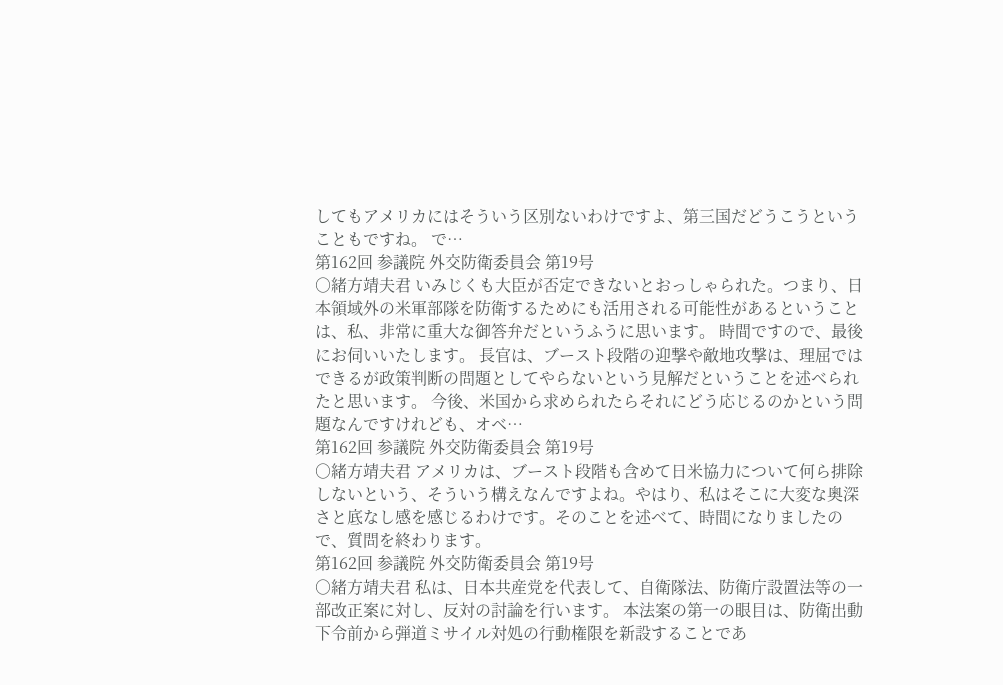してもアメリカにはそういう区別ないわけですよ、第三国だどうこうということもですね。 で…
第162回 参議院 外交防衛委員会 第19号
○緒方靖夫君 いみじくも大臣が否定できないとおっしゃられた。つまり、日本領域外の米軍部隊を防衛するためにも活用される可能性があるということは、私、非常に重大な御答弁だというふうに思います。 時間ですので、最後にお伺いいたします。 長官は、ブースト段階の迎撃や敵地攻撃は、理屈ではできるが政策判断の問題としてやらないという見解だということを述べられたと思います。 今後、米国から求められたらそれにどう応じるのかという問題なんですけれども、オベ…
第162回 参議院 外交防衛委員会 第19号
○緒方靖夫君 アメリカは、ブースト段階も含めて日米協力について何ら排除しないという、そういう構えなんですよね。やはり、私はそこに大変な奥深さと底なし感を感じるわけです。そのことを述べて、時間になりましたので、質問を終わります。
第162回 参議院 外交防衛委員会 第19号
○緒方靖夫君 私は、日本共産党を代表して、自衛隊法、防衛庁設置法等の一部改正案に対し、反対の討論を行います。 本法案の第一の眼目は、防衛出動下令前から弾道ミサイル対処の行動権限を新設することであ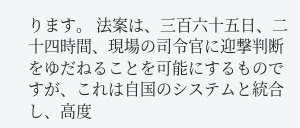ります。 法案は、三百六十五日、二十四時間、現場の司令官に迎撃判断をゆだねることを可能にするものですが、これは自国のシステムと統合し、高度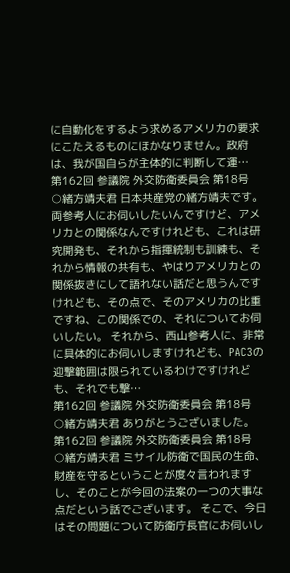に自動化をするよう求めるアメリカの要求にこたえるものにほかなりません。政府は、我が国自らが主体的に判断して運…
第162回 参議院 外交防衛委員会 第18号
○緒方靖夫君 日本共産党の緒方靖夫です。 両参考人にお伺いしたいんですけど、アメリカとの関係なんですけれども、これは研究開発も、それから指揮統制も訓練も、それから情報の共有も、やはりアメリカとの関係抜きにして語れない話だと思うんですけれども、その点で、そのアメリカの比重ですね、この関係での、それについてお伺いしたい。 それから、西山参考人に、非常に具体的にお伺いしますけれども、PAC3の迎撃範囲は限られているわけですけれども、それでも撃…
第162回 参議院 外交防衛委員会 第18号
○緒方靖夫君 ありがとうございました。
第162回 参議院 外交防衛委員会 第18号
○緒方靖夫君 ミサイル防衛で国民の生命、財産を守るということが度々言われますし、そのことが今回の法案の一つの大事な点だという話でございます。 そこで、今日はその問題について防衛庁長官にお伺いし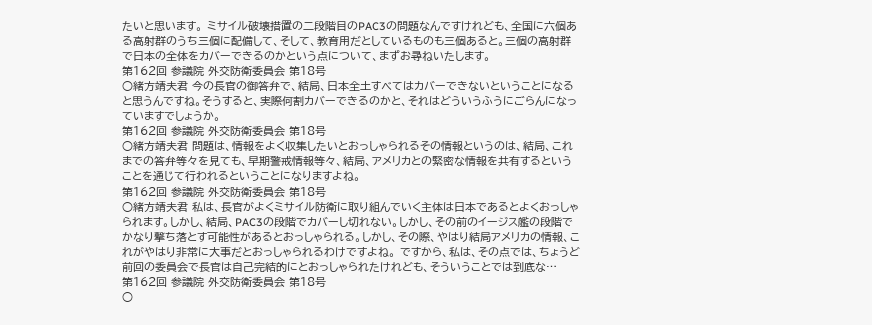たいと思います。 ミサイル破壊措置の二段階目のPAC3の問題なんですけれども、全国に六個ある高射群のうち三個に配備して、そして、教育用だとしているものも三個あると。三個の高射群で日本の全体をカバーできるのかという点について、まずお尋ねいたします。
第162回 参議院 外交防衛委員会 第18号
○緒方靖夫君 今の長官の御答弁で、結局、日本全土すべてはカバーできないということになると思うんですね。そうすると、実際何割カバーできるのかと、それはどういうふうにごらんになっていますでしょうか。
第162回 参議院 外交防衛委員会 第18号
○緒方靖夫君 問題は、情報をよく収集したいとおっしゃられるその情報というのは、結局、これまでの答弁等々を見ても、早期警戒情報等々、結局、アメリカとの緊密な情報を共有するということを通じて行われるということになりますよね。
第162回 参議院 外交防衛委員会 第18号
○緒方靖夫君 私は、長官がよくミサイル防衛に取り組んでいく主体は日本であるとよくおっしゃられます。しかし、結局、PAC3の段階でカバーし切れない。しかし、その前のイージス艦の段階でかなり撃ち落とす可能性があるとおっしゃられる。しかし、その際、やはり結局アメリカの情報、これがやはり非常に大事だとおっしゃられるわけですよね。 ですから、私は、その点では、ちょうど前回の委員会で長官は自己完結的にとおっしゃられたけれども、そういうことでは到底な…
第162回 参議院 外交防衛委員会 第18号
○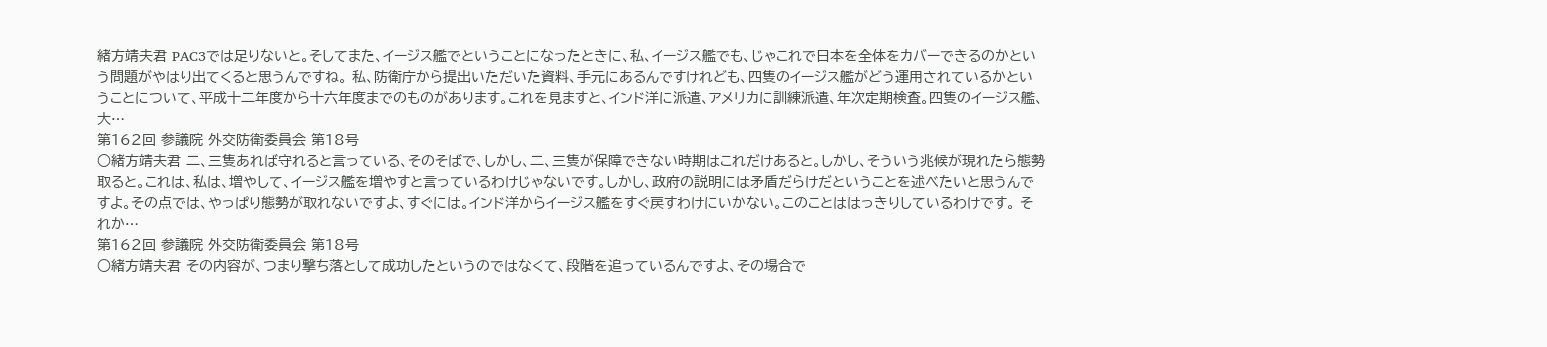緒方靖夫君 PAC3では足りないと。そしてまた、イージス艦でということになったときに、私、イージス艦でも、じゃこれで日本を全体をカバーできるのかという問題がやはり出てくると思うんですね。 私、防衛庁から提出いただいた資料、手元にあるんですけれども、四隻のイージス艦がどう運用されているかということについて、平成十二年度から十六年度までのものがあります。これを見ますと、インド洋に派遣、アメリカに訓練派遣、年次定期検査。四隻のイージス艦、大…
第162回 参議院 外交防衛委員会 第18号
○緒方靖夫君 二、三隻あれば守れると言っている、そのそばで、しかし、二、三隻が保障できない時期はこれだけあると。しかし、そういう兆候が現れたら態勢取ると。これは、私は、増やして、イージス艦を増やすと言っているわけじゃないです。しかし、政府の説明には矛盾だらけだということを述べたいと思うんですよ。その点では、やっぱり態勢が取れないですよ、すぐには。インド洋からイージス艦をすぐ戻すわけにいかない。このことははっきりしているわけです。 それか…
第162回 参議院 外交防衛委員会 第18号
○緒方靖夫君 その内容が、つまり撃ち落として成功したというのではなくて、段階を追っているんですよ、その場合で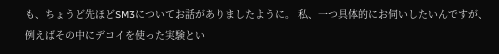も、ちょうど先ほどSM3についてお話がありましたように。 私、一つ具体的にお伺いしたいんですが、例えばその中にデコイを使った実験とい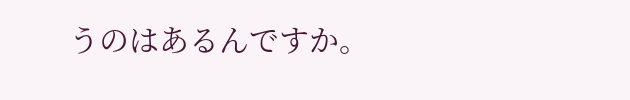うのはあるんですか。